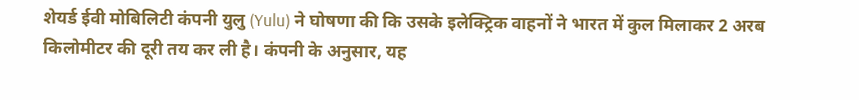शेयर्ड ईवी मोबिलिटी कंपनी युलु (Yulu) ने घोषणा की कि उसके इलेक्ट्रिक वाहनों ने भारत में कुल मिलाकर 2 अरब किलोमीटर की दूरी तय कर ली है। कंपनी के अनुसार, यह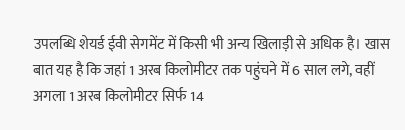उपलब्धि शेयर्ड ईवी सेगमेंट में किसी भी अन्य खिलाड़ी से अधिक है। खास बात यह है कि जहां 1 अरब किलोमीटर तक पहुंचने में 6 साल लगे, वहीं अगला 1 अरब किलोमीटर सिर्फ 14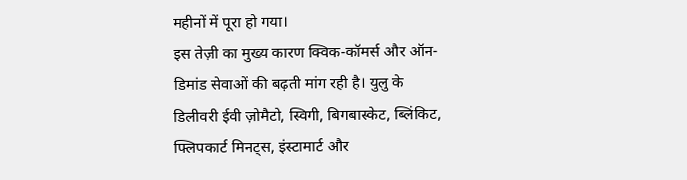महीनों में पूरा हो गया।
इस तेज़ी का मुख्य कारण क्विक-कॉमर्स और ऑन-डिमांड सेवाओं की बढ़ती मांग रही है। युलु के डिलीवरी ईवी ज़ोमैटो, स्विगी, बिगबास्केट, ब्लिंकिट, फ्लिपकार्ट मिनट्स, इंस्टामार्ट और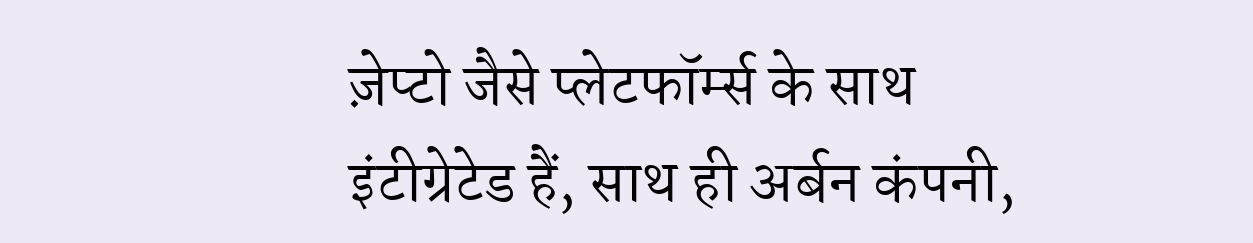ज़ेप्टो जैसे प्लेटफॉर्म्स के साथ इंटीग्रेटेड हैं, साथ ही अर्बन कंपनी,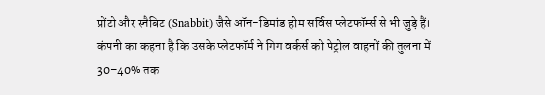प्रोंटो और स्नैबिट (Snabbit) जैसे ऑन-डिमांड होम सर्विस प्लेटफॉर्म्स से भी जुड़े हैं।
कंपनी का कहना है कि उसके प्लेटफॉर्म ने गिग वर्कर्स को पेट्रोल वाहनों की तुलना में 30–40% तक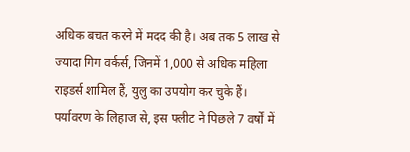अधिक बचत करने में मदद की है। अब तक 5 लाख से ज्यादा गिग वर्कर्स, जिनमें 1,000 से अधिक महिला राइडर्स शामिल हैं, युलु का उपयोग कर चुके हैं। पर्यावरण के लिहाज से, इस फ्लीट ने पिछले 7 वर्षों में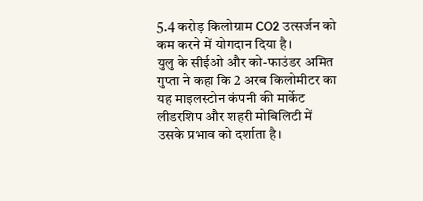5.4 करोड़ किलोग्राम CO2 उत्सर्जन को कम करने में योगदान दिया है।
युलु के सीईओ और को-फाउंडर अमित गुप्ता ने कहा कि 2 अरब किलोमीटर का यह माइलस्टोन कंपनी की मार्केट लीडरशिप और शहरी मोबिलिटी में उसके प्रभाव को दर्शाता है।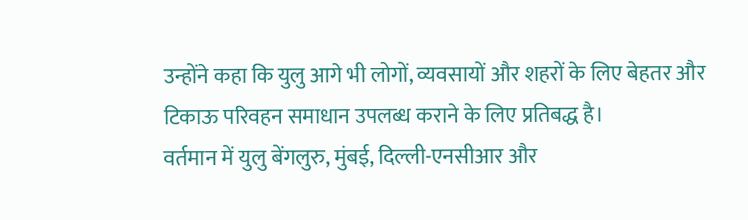उन्होंने कहा कि युलु आगे भी लोगों, व्यवसायों और शहरों के लिए बेहतर और टिकाऊ परिवहन समाधान उपलब्ध कराने के लिए प्रतिबद्ध है।
वर्तमान में युलु बेंगलुरु, मुंबई, दिल्ली-एनसीआर और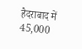हैदराबाद में 45,000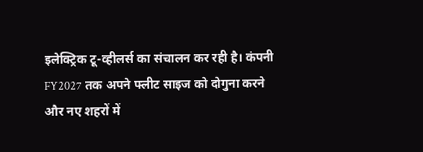इलेक्ट्रिक टू-व्हीलर्स का संचालन कर रही है। कंपनी FY2027 तक अपने फ्लीट साइज को दोगुना करने और नए शहरों में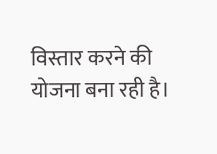विस्तार करने की योजना बना रही है।